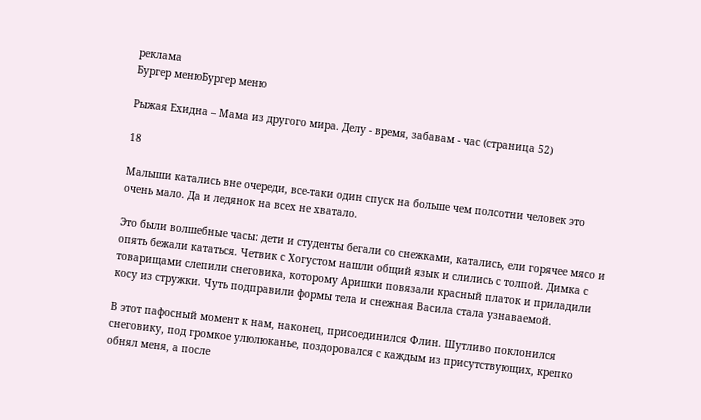реклама
Бургер менюБургер меню

Рыжая Ехидна – Мама из другого мира. Делу - время, забавам - час (страница 52)

18

Малыши катались вне очереди, все-таки один спуск на больше чем полсотни человек это очень мало. Да и ледянок на всех не хватало.

Это были волшебные часы: дети и студенты бегали со снежками, катались, ели горячее мясо и опять бежали кататься. Четвик с Хогустом нашли общий язык и слились с толпой. Димка с товарищами слепили снеговика, которому Аришки повязали красный платок и приладили косу из стружки. Чуть подправили формы тела и снежная Васила стала узнаваемой.

В этот пафосный момент к нам, наконец, присоединился Флин. Шутливо поклонился снеговику, под громкое улюлюканье, поздоровался с каждым из присутствующих, крепко обнял меня, а после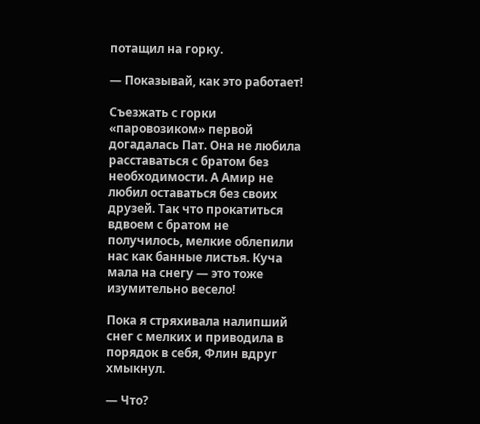потащил на горку.

— Показывай, как это работает!

Съезжать с горки «паровозиком» первой догадалась Пат. Она не любила расставаться с братом без необходимости. А Амир не любил оставаться без своих друзей. Так что прокатиться вдвоем с братом не получилось, мелкие облепили нас как банные листья. Куча мала на снегу — это тоже изумительно весело!

Пока я стряхивала налипший снег с мелких и приводила в порядок в себя, Флин вдруг хмыкнул.

— Что?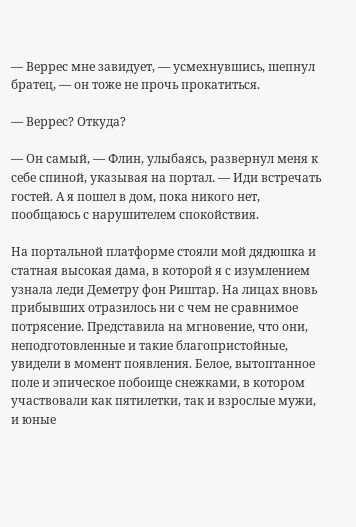— Веррес мне завидует, — усмехнувшись, шепнул братец, — он тоже не прочь прокатиться.

— Веррес? Откуда?

— Он самый, — Флин, улыбаясь, развернул меня к себе спиной, указывая на портал. — Иди встречать гостей. А я пошел в дом, пока никого нет, пообщаюсь с нарушителем спокойствия.

На портальной платформе стояли мой дядюшка и статная высокая дама, в которой я с изумлением узнала леди Деметру фон Риштар. На лицах вновь прибывших отразилось ни с чем не сравнимое потрясение. Представила на мгновение, что они, неподготовленные и такие благопристойные, увидели в момент появления. Белое, вытоптанное поле и эпическое побоище снежками, в котором участвовали как пятилетки, так и взрослые мужи, и юные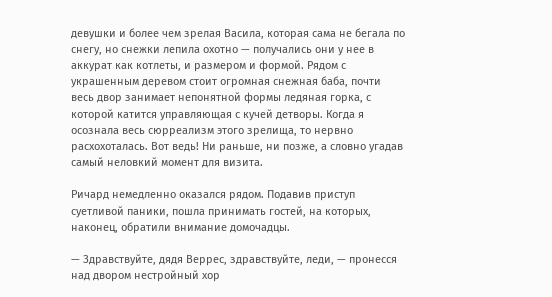девушки и более чем зрелая Васила, которая сама не бегала по снегу, но снежки лепила охотно — получались они у нее в аккурат как котлеты, и размером и формой. Рядом с украшенным деревом стоит огромная снежная баба, почти весь двор занимает непонятной формы ледяная горка, с которой катится управляющая с кучей детворы. Когда я осознала весь сюрреализм этого зрелища, то нервно расхохоталась. Вот ведь! Ни раньше, ни позже, а словно угадав самый неловкий момент для визита.

Ричард немедленно оказался рядом. Подавив приступ суетливой паники, пошла принимать гостей, на которых, наконец, обратили внимание домочадцы.

— Здравствуйте, дядя Веррес, здравствуйте, леди, — пронесся над двором нестройный хор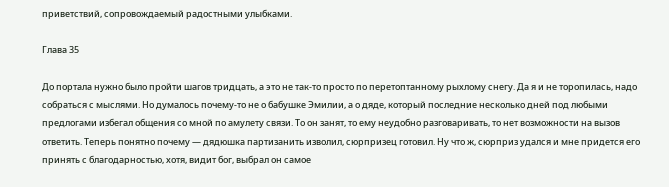приветствий, сопровождаемый радостными улыбками.

Глава 35

До портала нужно было пройти шагов тридцать, а это не так-то просто по перетоптанному рыхлому снегу. Да я и не торопилась, надо собраться с мыслями. Но думалось почему-то не о бабушке Эмилии, а о дяде, который последние несколько дней под любыми предлогами избегал общения со мной по амулету связи. То он занят, то ему неудобно разговаривать, то нет возможности на вызов ответить. Теперь понятно почему — дядюшка партизанить изволил, сюрпризец готовил. Ну что ж, сюрприз удался и мне придется его принять с благодарностью, хотя, видит бог, выбрал он самое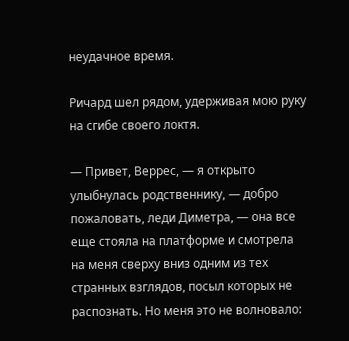неудачное время.

Ричард шел рядом, удерживая мою руку на сгибе своего локтя.

— Привет, Веррес, — я открыто улыбнулась родственнику, — добро пожаловать, леди Диметра, — она все еще стояла на платформе и смотрела на меня сверху вниз одним из тех странных взглядов, посыл которых не распознать. Но меня это не волновало: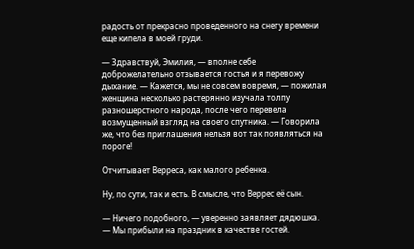радость от прекрасно проведенного на снегу времени еще кипела в моей груди.

— Здравствуй, Эмилия, — вполне себе доброжелательно отзывается гостья и я перевожу дыхание. — Кажется, мы не совсем вовремя, — пожилая женщина несколько растерянно изучала толпу разношерстного народа, после чего перевела возмущенный взгляд на своего спутника. — Говорила же, что без приглашения нельзя вот так появляться на пороге!

Отчитывает Верреса, как малого ребенка.

Ну, по сути, так и есть. В смысле, что Веррес её сын.

— Ничего подобного, — уверенно заявляет дядюшка. — Мы прибыли на праздник в качестве гостей.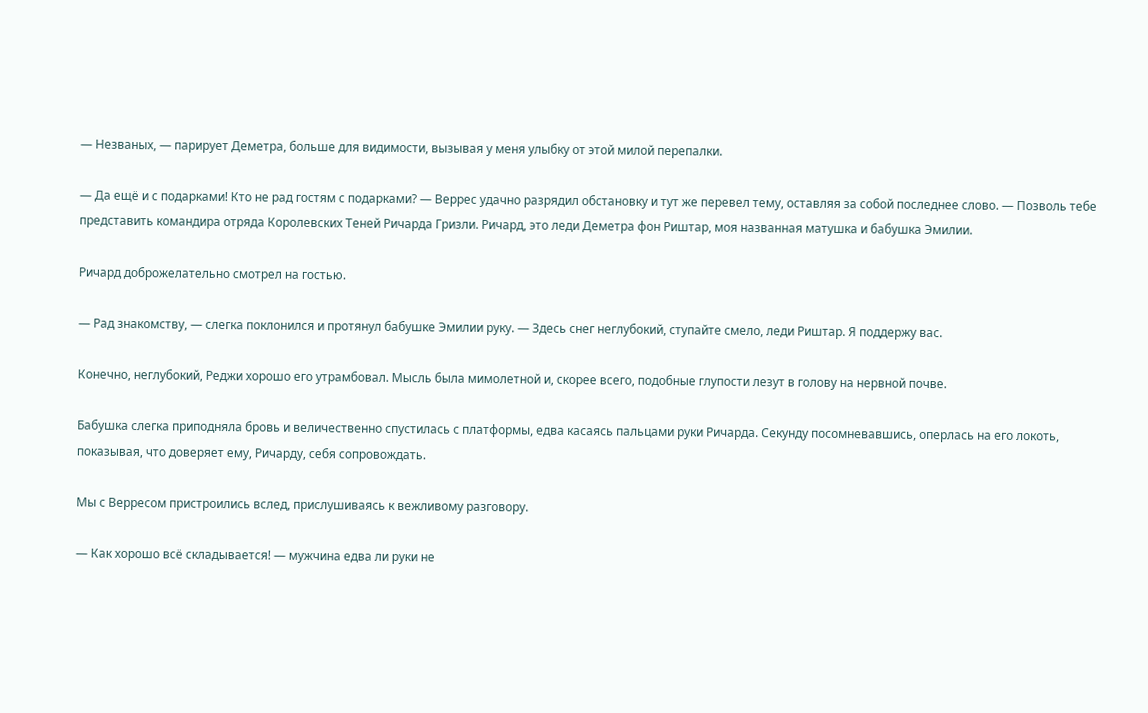— Незваных, — парирует Деметра, больше для видимости, вызывая у меня улыбку от этой милой перепалки.

— Да ещё и с подарками! Кто не рад гостям с подарками? — Веррес удачно разрядил обстановку и тут же перевел тему, оставляя за собой последнее слово. — Позволь тебе представить командира отряда Королевских Теней Ричарда Гризли. Ричард, это леди Деметра фон Риштар, моя названная матушка и бабушка Эмилии.

Ричард доброжелательно смотрел на гостью.

— Рад знакомству, — слегка поклонился и протянул бабушке Эмилии руку. — Здесь снег неглубокий, ступайте смело, леди Риштар. Я поддержу вас.

Конечно, неглубокий, Реджи хорошо его утрамбовал. Мысль была мимолетной и, скорее всего, подобные глупости лезут в голову на нервной почве.

Бабушка слегка приподняла бровь и величественно спустилась с платформы, едва касаясь пальцами руки Ричарда. Секунду посомневавшись, оперлась на его локоть, показывая, что доверяет ему, Ричарду, себя сопровождать.

Мы с Верресом пристроились вслед, прислушиваясь к вежливому разговору.

— Как хорошо всё складывается! — мужчина едва ли руки не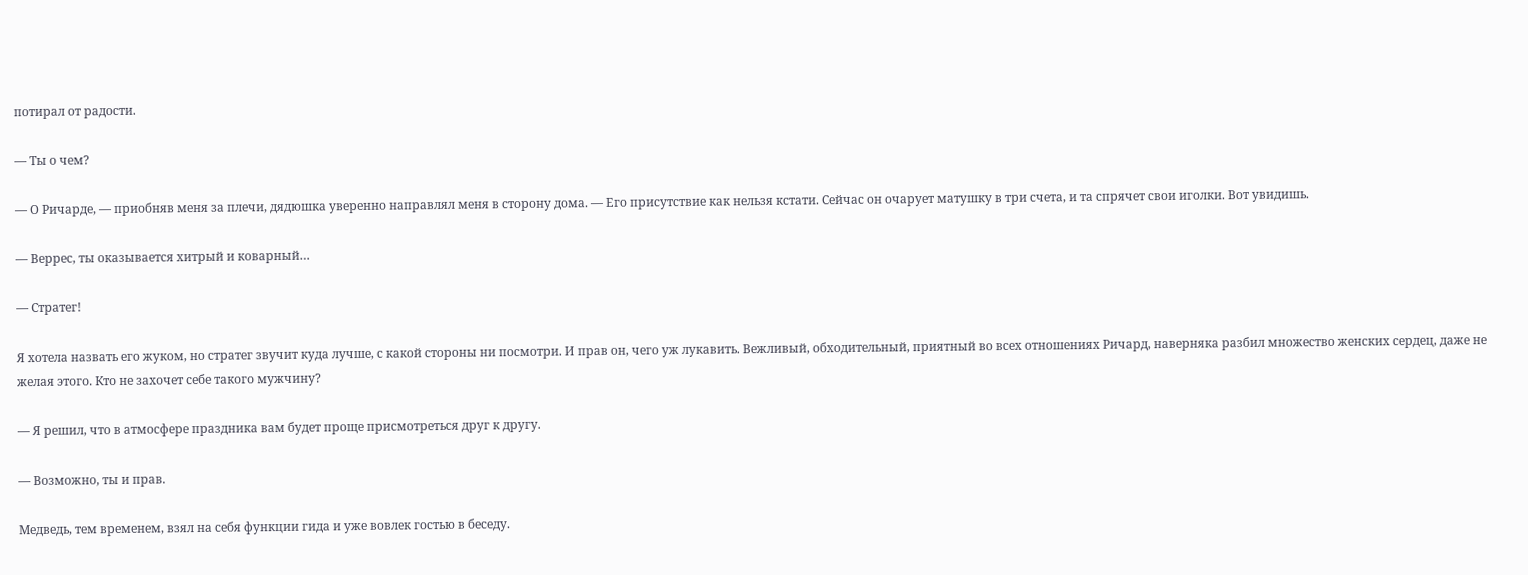потирал от радости.

— Ты о чем?

— О Ричарде, — приобняв меня за плечи, дядюшка уверенно направлял меня в сторону дома. — Его присутствие как нельзя кстати. Сейчас он очарует матушку в три счета, и та спрячет свои иголки. Вот увидишь.

— Веррес, ты оказывается хитрый и коварный…

— Стратег!

Я хотела назвать его жуком, но стратег звучит куда лучше, с какой стороны ни посмотри. И прав он, чего уж лукавить. Вежливый, обходительный, приятный во всех отношениях Ричард, наверняка разбил множество женских сердец, даже не желая этого. Кто не захочет себе такого мужчину?

— Я решил, что в атмосфере праздника вам будет проще присмотреться друг к другу.

— Возможно, ты и прав.

Медведь, тем временем, взял на себя функции гида и уже вовлек гостью в беседу.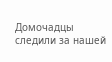Домочадцы следили за нашей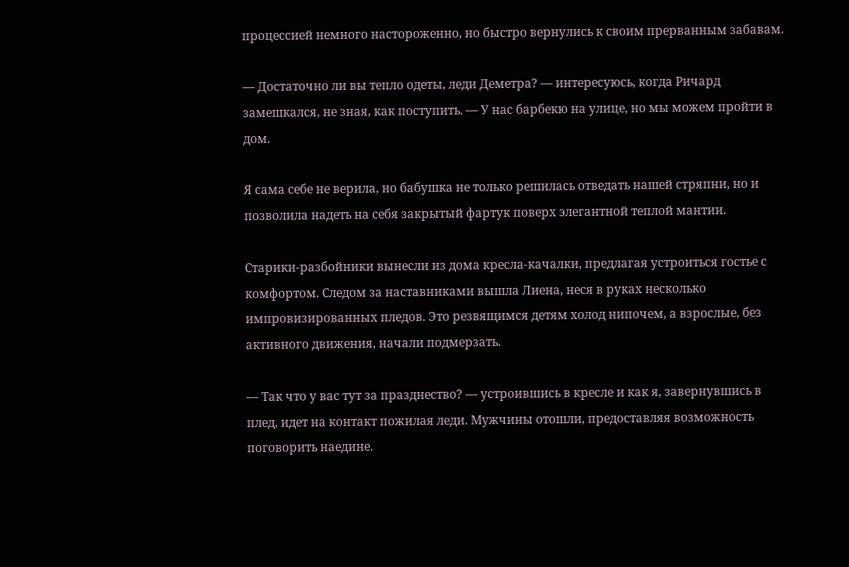процессией немного настороженно, но быстро вернулись к своим прерванным забавам.

— Достаточно ли вы тепло одеты, леди Деметра? — интересуюсь, когда Ричард замешкался, не зная, как поступить. — У нас барбекю на улице, но мы можем пройти в дом.

Я сама себе не верила, но бабушка не только решилась отведать нашей стряпни, но и позволила надеть на себя закрытый фартук поверх элегантной теплой мантии.

Старики-разбойники вынесли из дома кресла-качалки, предлагая устроиться гостье с комфортом. Следом за наставниками вышла Лиена, неся в руках несколько импровизированных пледов. Это резвящимся детям холод нипочем, а взрослые, без активного движения, начали подмерзать.

— Так что у вас тут за празднество? — устроившись в кресле и как я, завернувшись в плед, идет на контакт пожилая леди. Мужчины отошли, предоставляя возможность поговорить наедине.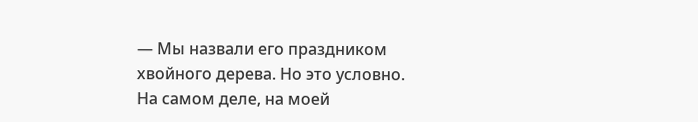— Мы назвали его праздником хвойного дерева. Но это условно. На самом деле, на моей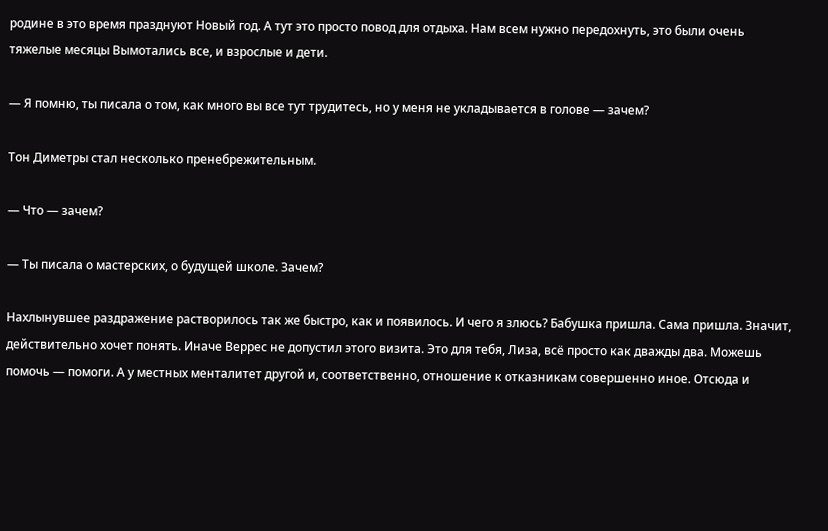родине в это время празднуют Новый год. А тут это просто повод для отдыха. Нам всем нужно передохнуть, это были очень тяжелые месяцы Вымотались все, и взрослые и дети.

— Я помню, ты писала о том, как много вы все тут трудитесь, но у меня не укладывается в голове — зачем?

Тон Диметры стал несколько пренебрежительным.

— Что — зачем?

— Ты писала о мастерских, о будущей школе. Зачем?

Нахлынувшее раздражение растворилось так же быстро, как и появилось. И чего я злюсь? Бабушка пришла. Сама пришла. Значит, действительно хочет понять. Иначе Веррес не допустил этого визита. Это для тебя, Лиза, всё просто как дважды два. Можешь помочь — помоги. А у местных менталитет другой и, соответственно, отношение к отказникам совершенно иное. Отсюда и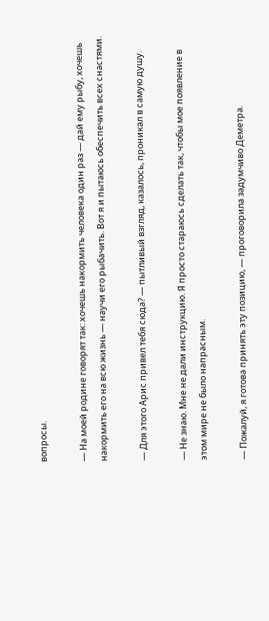вопросы.

— На моей родине говорят так: хочешь накормить человека один раз — дай ему рыбу, хочешь накормить его на всю жизнь — научи его рыбачить. Вот я и пытаюсь обеспечить всех снастями.

— Для этого Арис привел тебя сюда? — пытливый взгляд, казалось, проникал в самую душу.

— Не знаю. Мне не дали инструкцию. Я просто стараюсь сделать так, чтобы мое появление в этом мире не было напрасным.

— Пожалуй, я готова принять эту позицию, — проговорила задумчиво Деметра.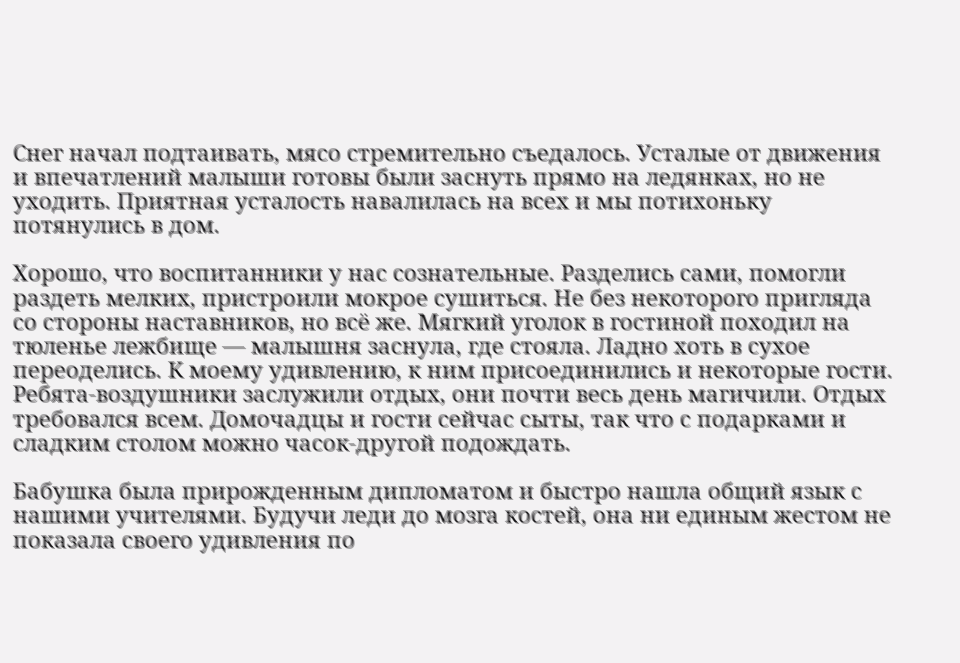Снег начал подтаивать, мясо стремительно съедалось. Усталые от движения и впечатлений малыши готовы были заснуть прямо на ледянках, но не уходить. Приятная усталость навалилась на всех и мы потихоньку потянулись в дом.

Хорошо, что воспитанники у нас сознательные. Разделись сами, помогли раздеть мелких, пристроили мокрое сушиться. Не без некоторого пригляда со стороны наставников, но всё же. Мягкий уголок в гостиной походил на тюленье лежбище — малышня заснула, где стояла. Ладно хоть в сухое переоделись. К моему удивлению, к ним присоединились и некоторые гости. Ребята-воздушники заслужили отдых, они почти весь день магичили. Отдых требовался всем. Домочадцы и гости сейчас сыты, так что с подарками и сладким столом можно часок-другой подождать.

Бабушка была прирожденным дипломатом и быстро нашла общий язык с нашими учителями. Будучи леди до мозга костей, она ни единым жестом не показала своего удивления по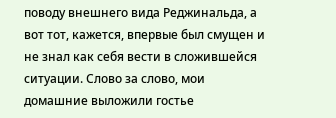поводу внешнего вида Реджинальда, а вот тот, кажется, впервые был смущен и не знал как себя вести в сложившейся ситуации. Слово за слово, мои домашние выложили гостье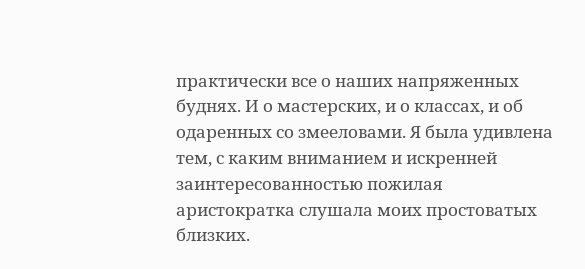практически все о наших напряженных буднях. И о мастерских, и о классах, и об одаренных со змееловами. Я была удивлена тем, с каким вниманием и искренней заинтересованностью пожилая аристократка слушала моих простоватых близких.